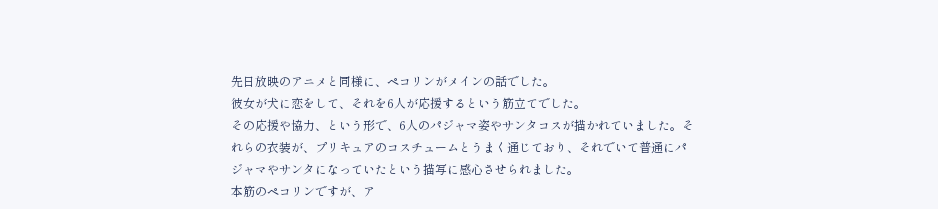先日放映のアニメと同様に、ペコリンがメインの話でした。
彼女が犬に恋をして、それを6人が応援するという筋立てでした。
その応援や協力、という形で、6人のパジャマ姿やサンタコスが描かれていました。それらの衣装が、プリキュアのコスチュームとうまく通じており、それでいて普通にパジャマやサンタになっていたという描写に感心させられました。
本筋のペコリンですが、ア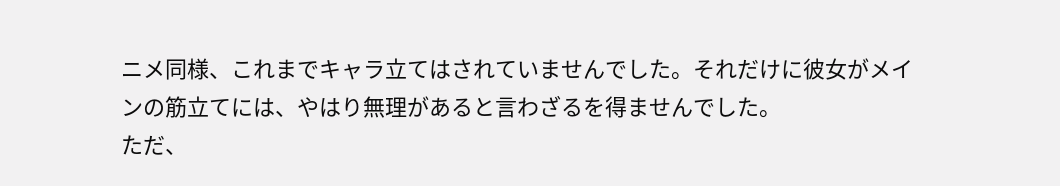ニメ同様、これまでキャラ立てはされていませんでした。それだけに彼女がメインの筋立てには、やはり無理があると言わざるを得ませんでした。
ただ、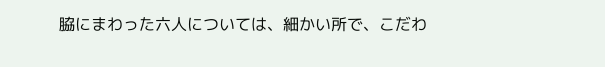脇にまわった六人については、細かい所で、こだわ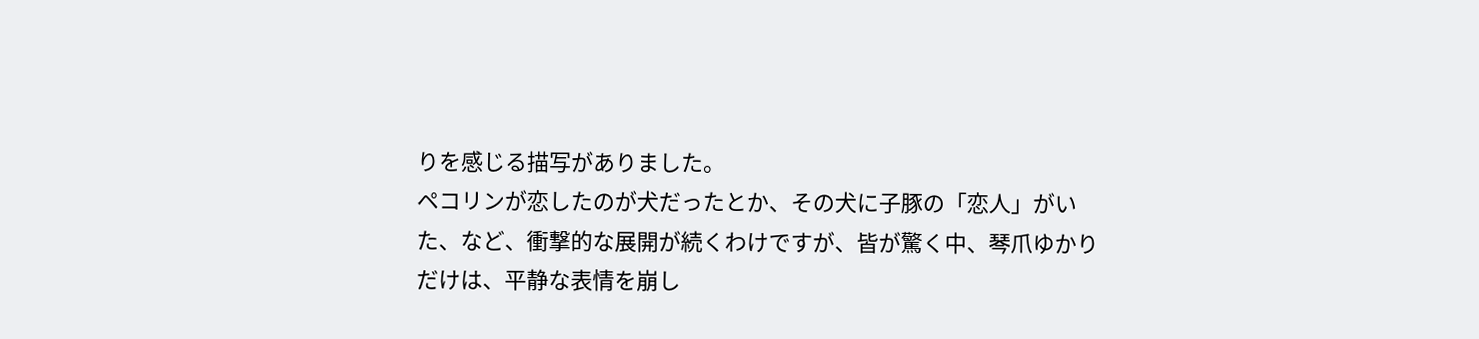りを感じる描写がありました。
ペコリンが恋したのが犬だったとか、その犬に子豚の「恋人」がいた、など、衝撃的な展開が続くわけですが、皆が驚く中、琴爪ゆかりだけは、平静な表情を崩し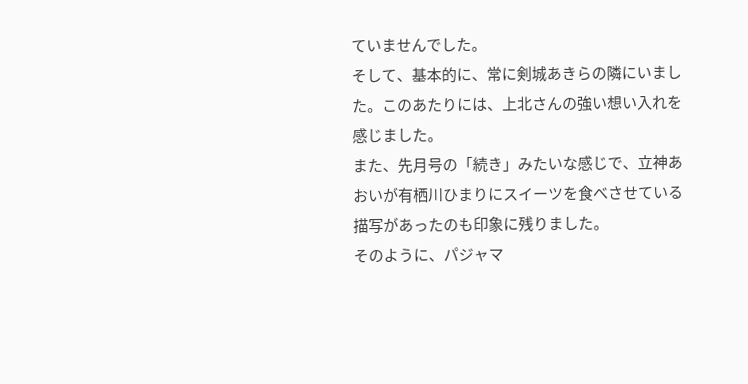ていませんでした。
そして、基本的に、常に剣城あきらの隣にいました。このあたりには、上北さんの強い想い入れを感じました。
また、先月号の「続き」みたいな感じで、立神あおいが有栖川ひまりにスイーツを食べさせている描写があったのも印象に残りました。
そのように、パジャマ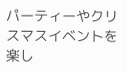パーティーやクリスマスイベントを楽し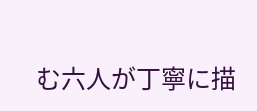む六人が丁寧に描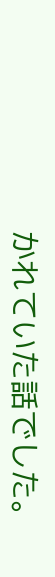かれていた話でした。